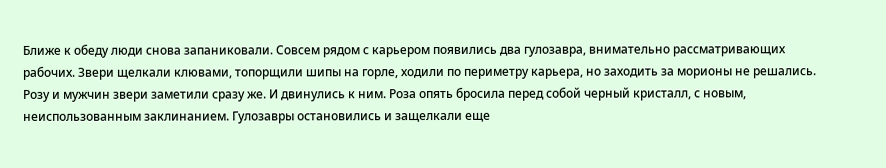Ближе к обеду люди снова запаниковали. Совсем рядом с карьером появились два гулозавра, внимательно рассматривающих рабочих. Звери щелкали клювами, топорщили шипы на горле, ходили по периметру карьера, но заходить за морионы не решались. Розу и мужчин звери заметили сразу же. И двинулись к ним. Роза опять бросила перед собой черный кристалл, с новым, неиспользованным заклинанием. Гулозавры остановились и защелкали еще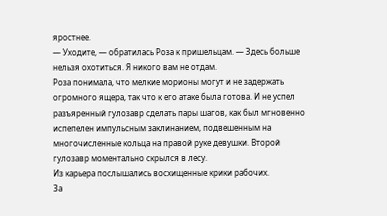яростнее.
— Уходите, — обратилась Роза к пришельцам. — Здесь больше нельзя охотиться. Я никого вам не отдам.
Роза понимала, что мелкие морионы могут и не задержать огромного ящера, так что к его атаке была готова. И не успел разъяренный гулозавр сделать пары шагов, как был мгновенно испепелен импульсным заклинанием, подвешенным на многочисленные кольца на правой руке девушки. Второй гулозавр моментально скрылся в лесу.
Из карьера послышались восхищенные крики рабочих.
За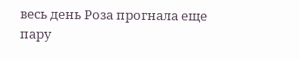весь день Роза прогнала еще пару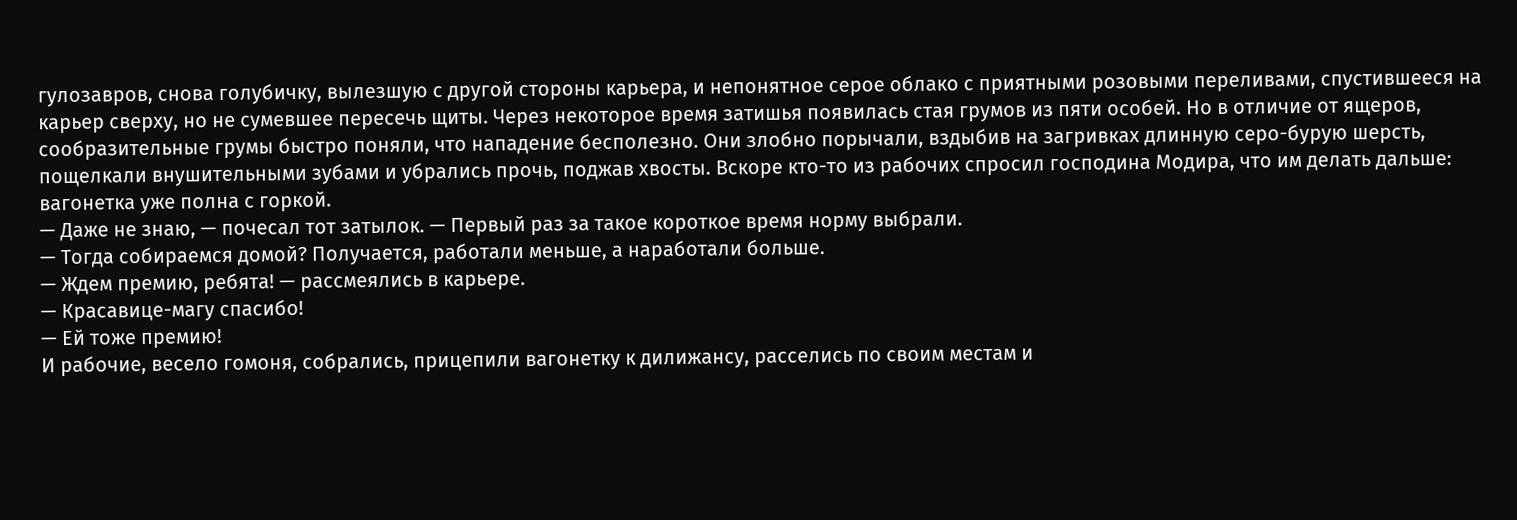гулозавров, снова голубичку, вылезшую с другой стороны карьера, и непонятное серое облако с приятными розовыми переливами, спустившееся на карьер сверху, но не сумевшее пересечь щиты. Через некоторое время затишья появилась стая грумов из пяти особей. Но в отличие от ящеров, сообразительные грумы быстро поняли, что нападение бесполезно. Они злобно порычали, вздыбив на загривках длинную серо-бурую шерсть, пощелкали внушительными зубами и убрались прочь, поджав хвосты. Вскоре кто-то из рабочих спросил господина Модира, что им делать дальше: вагонетка уже полна с горкой.
— Даже не знаю, — почесал тот затылок. — Первый раз за такое короткое время норму выбрали.
— Тогда собираемся домой? Получается, работали меньше, а наработали больше.
— Ждем премию, ребята! — рассмеялись в карьере.
— Красавице-магу спасибо!
— Ей тоже премию!
И рабочие, весело гомоня, собрались, прицепили вагонетку к дилижансу, расселись по своим местам и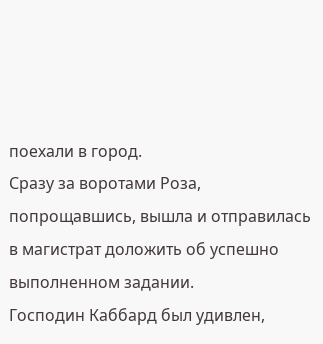поехали в город.
Сразу за воротами Роза, попрощавшись, вышла и отправилась в магистрат доложить об успешно выполненном задании.
Господин Каббард был удивлен,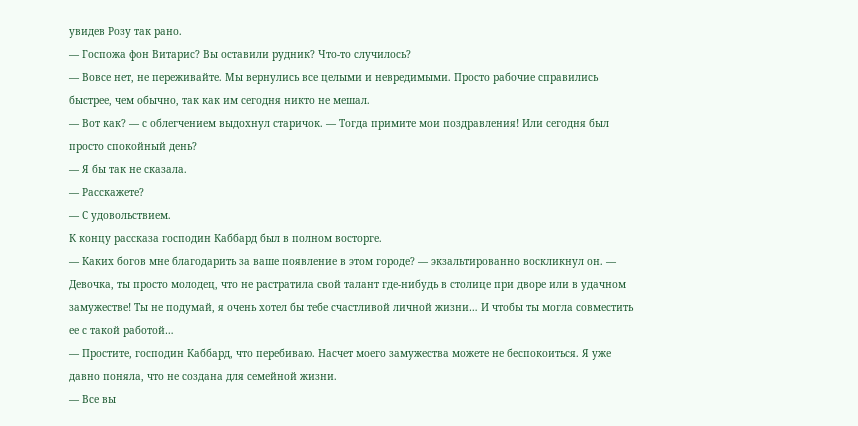увидев Розу так рано.
— Госпожа фон Витарис? Вы оставили рудник? Что-то случилось?
— Вовсе нет, не переживайте. Мы вернулись все целыми и невредимыми. Просто рабочие справились быстрее, чем обычно, так как им сегодня никто не мешал.
— Вот как? — с облегчением выдохнул старичок. — Тогда примите мои поздравления! Или сегодня был просто спокойный день?
— Я бы так не сказала.
— Расскажете?
— С удовольствием.
К концу рассказа господин Каббард был в полном восторге.
— Каких богов мне благодарить за ваше появление в этом городе? — экзальтированно воскликнул он. — Девочка, ты просто молодец, что не растратила свой талант где-нибудь в столице при дворе или в удачном замужестве! Ты не подумай, я очень хотел бы тебе счастливой личной жизни… И чтобы ты могла совместить ее с такой работой…
— Простите, господин Каббард, что перебиваю. Насчет моего замужества можете не беспокоиться. Я уже давно поняла, что не создана для семейной жизни.
— Все вы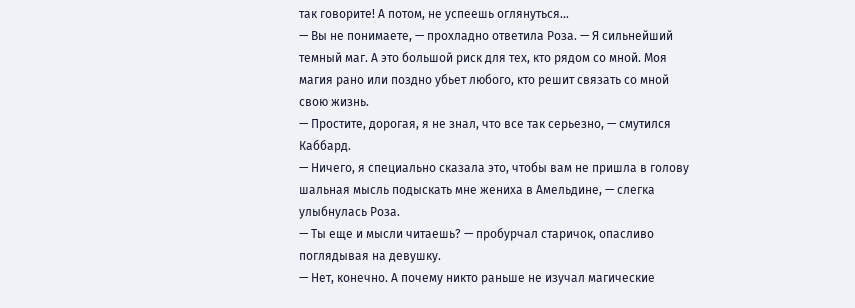так говорите! А потом, не успеешь оглянуться…
— Вы не понимаете, — прохладно ответила Роза. — Я сильнейший темный маг. А это большой риск для тех, кто рядом со мной. Моя магия рано или поздно убьет любого, кто решит связать со мной свою жизнь.
— Простите, дорогая, я не знал, что все так серьезно, — смутился Каббард.
— Ничего, я специально сказала это, чтобы вам не пришла в голову шальная мысль подыскать мне жениха в Амельдине, — слегка улыбнулась Роза.
— Ты еще и мысли читаешь? — пробурчал старичок, опасливо поглядывая на девушку.
— Нет, конечно. А почему никто раньше не изучал магические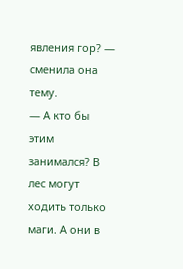явления гор? — сменила она тему.
— А кто бы этим занимался? В лес могут ходить только маги. А они в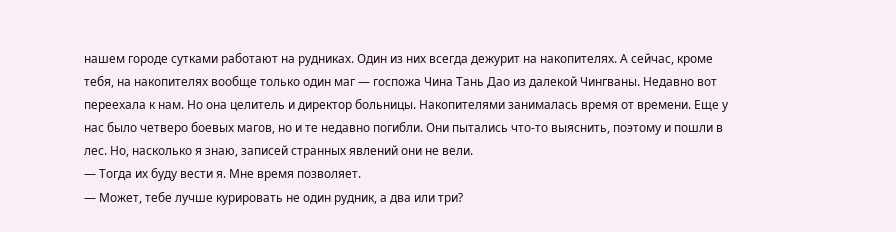нашем городе сутками работают на рудниках. Один из них всегда дежурит на накопителях. А сейчас, кроме тебя, на накопителях вообще только один маг — госпожа Чина Тань Дао из далекой Чингваны. Недавно вот переехала к нам. Но она целитель и директор больницы. Накопителями занималась время от времени. Еще у нас было четверо боевых магов, но и те недавно погибли. Они пытались что-то выяснить, поэтому и пошли в лес. Но, насколько я знаю, записей странных явлений они не вели.
— Тогда их буду вести я. Мне время позволяет.
— Может, тебе лучше курировать не один рудник, а два или три?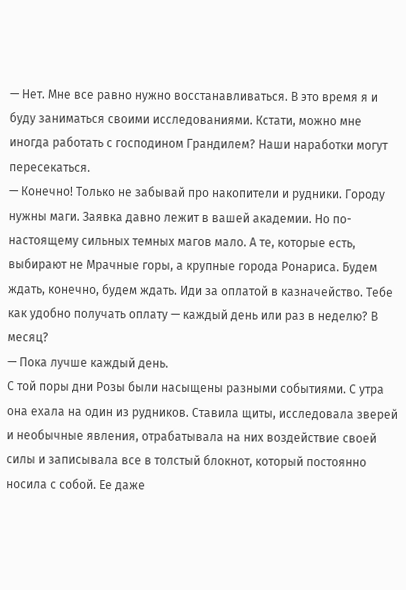— Нет. Мне все равно нужно восстанавливаться. В это время я и буду заниматься своими исследованиями. Кстати, можно мне иногда работать с господином Грандилем? Наши наработки могут пересекаться.
— Конечно! Только не забывай про накопители и рудники. Городу нужны маги. Заявка давно лежит в вашей академии. Но по-настоящему сильных темных магов мало. А те, которые есть, выбирают не Мрачные горы, а крупные города Ронариса. Будем ждать, конечно, будем ждать. Иди за оплатой в казначейство. Тебе как удобно получать оплату — каждый день или раз в неделю? В месяц?
— Пока лучше каждый день.
С той поры дни Розы были насыщены разными событиями. С утра она ехала на один из рудников. Ставила щиты, исследовала зверей и необычные явления, отрабатывала на них воздействие своей силы и записывала все в толстый блокнот, который постоянно носила с собой. Ее даже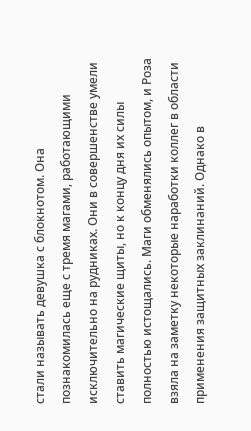стали называть девушка с блокнотом. Она познакомилась еще с тремя магами, работающими исключительно на рудниках. Они в совершенстве умели ставить магические щиты, но к концу дня их силы полностью истощались. Маги обменялись опытом, и Роза взяла на заметку некоторые наработки коллег в области применения защитных заклинаний. Однако в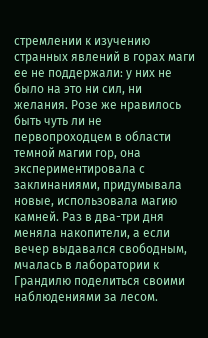стремлении к изучению странных явлений в горах маги ее не поддержали: у них не было на это ни сил, ни желания. Розе же нравилось быть чуть ли не первопроходцем в области темной магии гор, она экспериментировала с заклинаниями, придумывала новые, использовала магию камней. Раз в два-три дня меняла накопители, а если вечер выдавался свободным, мчалась в лаборатории к Грандилю поделиться своими наблюдениями за лесом.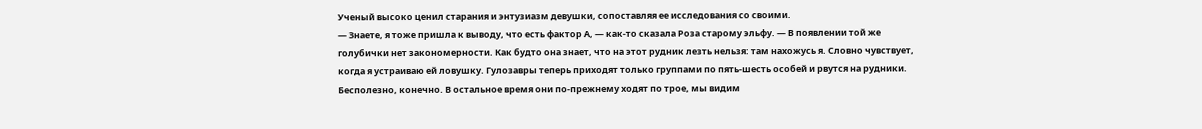Ученый высоко ценил старания и энтузиазм девушки, сопоставляя ее исследования со своими.
— Знаете, я тоже пришла к выводу, что есть фактор А, — как-то сказала Роза старому эльфу. — В появлении той же голубички нет закономерности. Как будто она знает, что на этот рудник лезть нельзя: там нахожусь я. Словно чувствует, когда я устраиваю ей ловушку. Гулозавры теперь приходят только группами по пять-шесть особей и рвутся на рудники. Бесполезно, конечно. В остальное время они по-прежнему ходят по трое, мы видим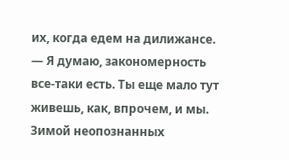их, когда едем на дилижансе.
— Я думаю, закономерность все-таки есть. Ты еще мало тут живешь, как, впрочем, и мы. Зимой неопознанных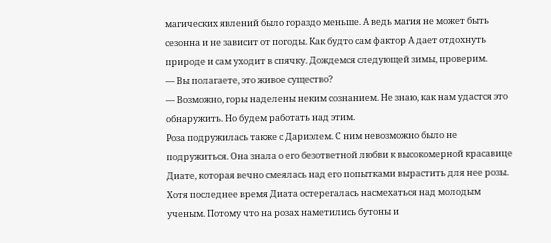магических явлений было гораздо меньше. А ведь магия не может быть сезонна и не зависит от погоды. Как будто сам фактор А дает отдохнуть природе и сам уходит в спячку. Дождемся следующей зимы, проверим.
— Вы полагаете, это живое существо?
— Возможно, горы наделены неким сознанием. Не знаю, как нам удастся это обнаружить. Но будем работать над этим.
Роза подружилась также с Дариэлем. С ним невозможно было не подружиться. Она знала о его безответной любви к высокомерной красавице Диате, которая вечно смеялась над его попытками вырастить для нее розы. Хотя последнее время Диата остерегалась насмехаться над молодым ученым. Потому что на розах наметились бутоны и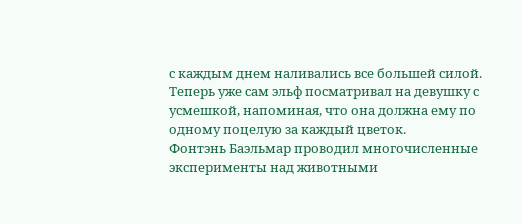с каждым днем наливались все большей силой. Теперь уже сам эльф посматривал на девушку с усмешкой, напоминая, что она должна ему по одному поцелую за каждый цветок.
Фонтэнь Баэльмар проводил многочисленные эксперименты над животными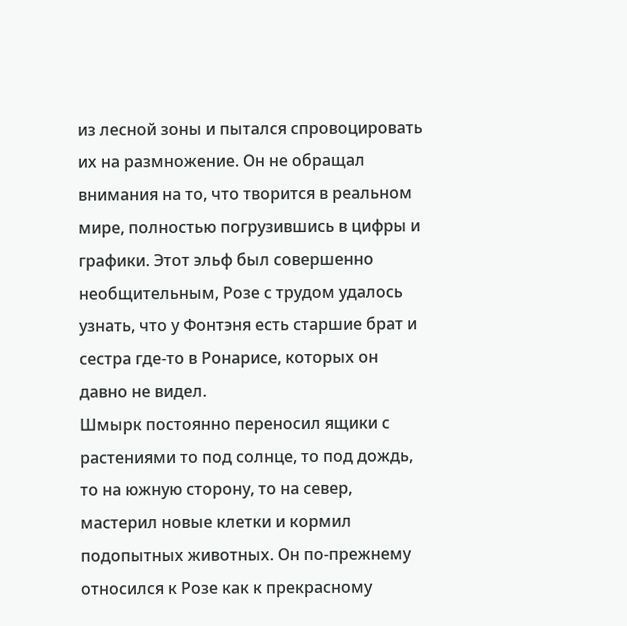из лесной зоны и пытался спровоцировать их на размножение. Он не обращал внимания на то, что творится в реальном мире, полностью погрузившись в цифры и графики. Этот эльф был совершенно необщительным, Розе с трудом удалось узнать, что у Фонтэня есть старшие брат и сестра где-то в Ронарисе, которых он давно не видел.
Шмырк постоянно переносил ящики с растениями то под солнце, то под дождь, то на южную сторону, то на север, мастерил новые клетки и кормил подопытных животных. Он по-прежнему относился к Розе как к прекрасному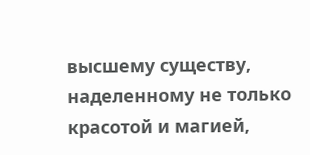высшему существу, наделенному не только красотой и магией,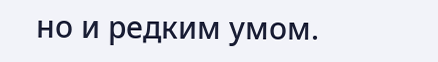но и редким умом.